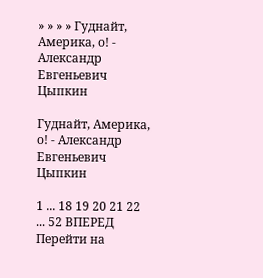» » » » Гуднайт, Америка, о! - Александр Евгеньевич Цыпкин

Гуднайт, Америка, о! - Александр Евгеньевич Цыпкин

1 ... 18 19 20 21 22 ... 52 ВПЕРЕД
Перейти на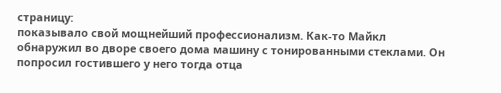страницу:
показывало свой мощнейший профессионализм. Как-то Майкл обнаружил во дворе своего дома машину с тонированными стеклами. Он попросил гостившего у него тогда отца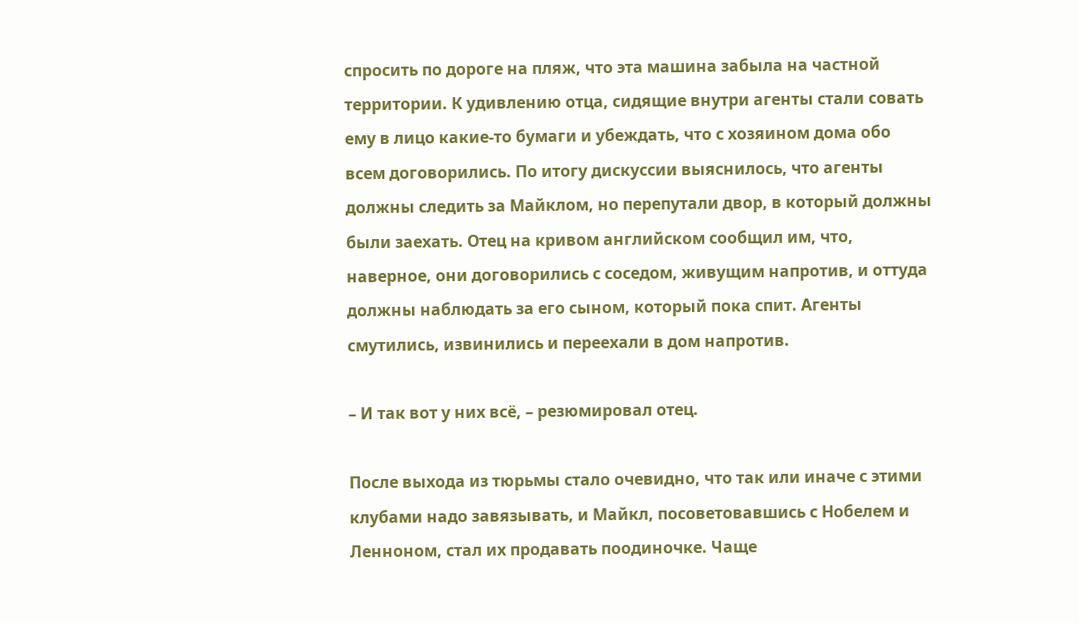спросить по дороге на пляж, что эта машина забыла на частной территории. К удивлению отца, сидящие внутри агенты стали совать ему в лицо какие-то бумаги и убеждать, что с хозяином дома обо всем договорились. По итогу дискуссии выяснилось, что агенты должны следить за Майклом, но перепутали двор, в который должны были заехать. Отец на кривом английском сообщил им, что, наверное, они договорились с соседом, живущим напротив, и оттуда должны наблюдать за его сыном, который пока спит. Агенты смутились, извинились и переехали в дом напротив.

– И так вот у них всё, – резюмировал отец.

После выхода из тюрьмы стало очевидно, что так или иначе с этими клубами надо завязывать, и Майкл, посоветовавшись с Нобелем и Ленноном, стал их продавать поодиночке. Чаще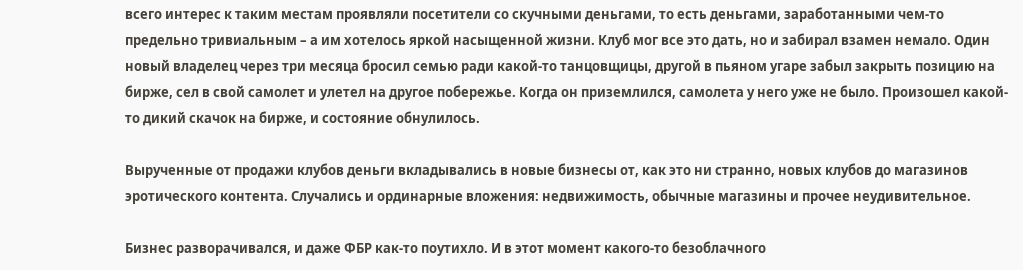всего интерес к таким местам проявляли посетители со скучными деньгами, то есть деньгами, заработанными чем-то предельно тривиальным – а им хотелось яркой насыщенной жизни. Клуб мог все это дать, но и забирал взамен немало. Один новый владелец через три месяца бросил семью ради какой-то танцовщицы, другой в пьяном угаре забыл закрыть позицию на бирже, сел в свой самолет и улетел на другое побережье. Когда он приземлился, самолета у него уже не было. Произошел какой-то дикий скачок на бирже, и состояние обнулилось.

Вырученные от продажи клубов деньги вкладывались в новые бизнесы от, как это ни странно, новых клубов до магазинов эротического контента. Случались и ординарные вложения: недвижимость, обычные магазины и прочее неудивительное.

Бизнес разворачивался, и даже ФБР как-то поутихло. И в этот момент какого-то безоблачного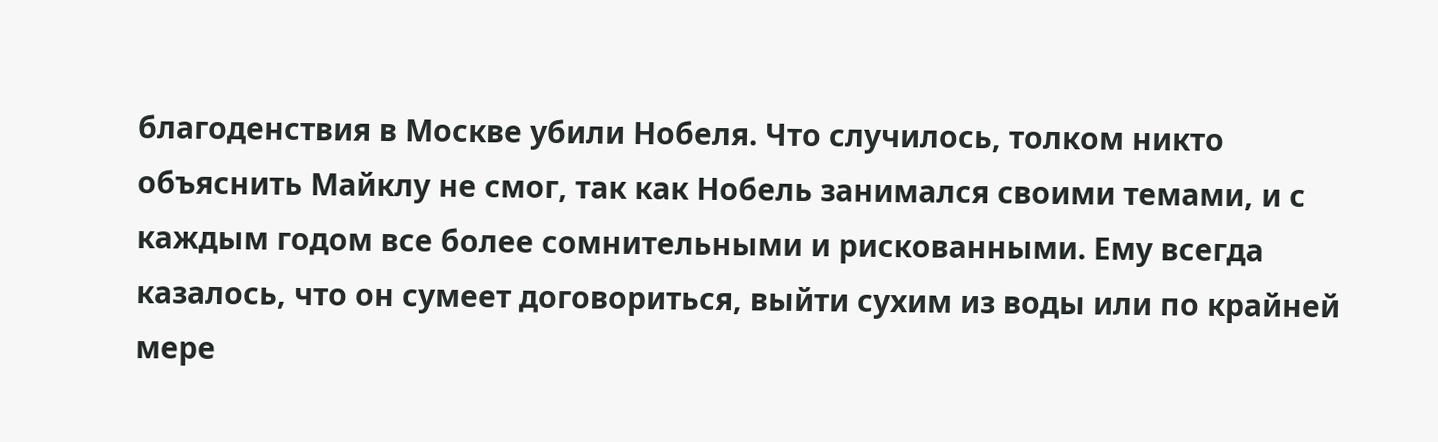благоденствия в Москве убили Нобеля. Что случилось, толком никто объяснить Майклу не смог, так как Нобель занимался своими темами, и с каждым годом все более сомнительными и рискованными. Ему всегда казалось, что он сумеет договориться, выйти сухим из воды или по крайней мере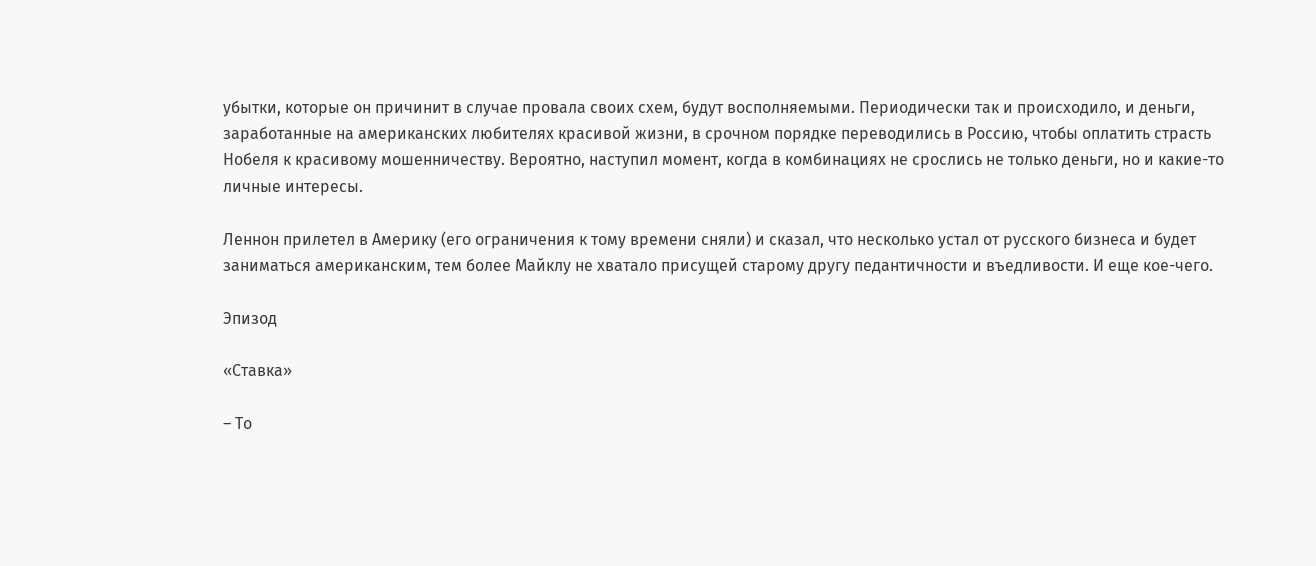убытки, которые он причинит в случае провала своих схем, будут восполняемыми. Периодически так и происходило, и деньги, заработанные на американских любителях красивой жизни, в срочном порядке переводились в Россию, чтобы оплатить страсть Нобеля к красивому мошенничеству. Вероятно, наступил момент, когда в комбинациях не срослись не только деньги, но и какие-то личные интересы.

Леннон прилетел в Америку (его ограничения к тому времени сняли) и сказал, что несколько устал от русского бизнеса и будет заниматься американским, тем более Майклу не хватало присущей старому другу педантичности и въедливости. И еще кое-чего.

Эпизод

«Ставка»

– То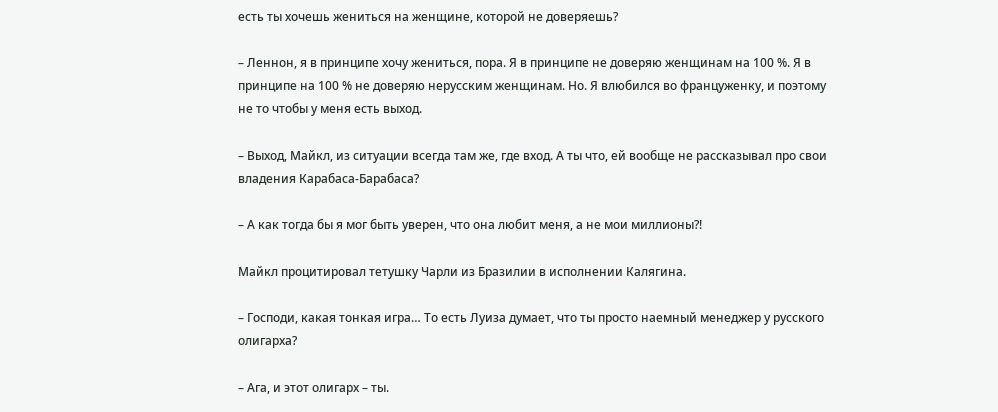есть ты хочешь жениться на женщине, которой не доверяешь?

– Леннон, я в принципе хочу жениться, пора. Я в принципе не доверяю женщинам на 100 %. Я в принципе на 100 % не доверяю нерусским женщинам. Но. Я влюбился во француженку, и поэтому не то чтобы у меня есть выход.

– Выход, Майкл, из ситуации всегда там же, где вход. А ты что, ей вообще не рассказывал про свои владения Карабаса-Барабаса?

– А как тогда бы я мог быть уверен, что она любит меня, а не мои миллионы?!

Майкл процитировал тетушку Чарли из Бразилии в исполнении Калягина.

– Господи, какая тонкая игра… То есть Луиза думает, что ты просто наемный менеджер у русского олигарха?

– Ага, и этот олигарх – ты.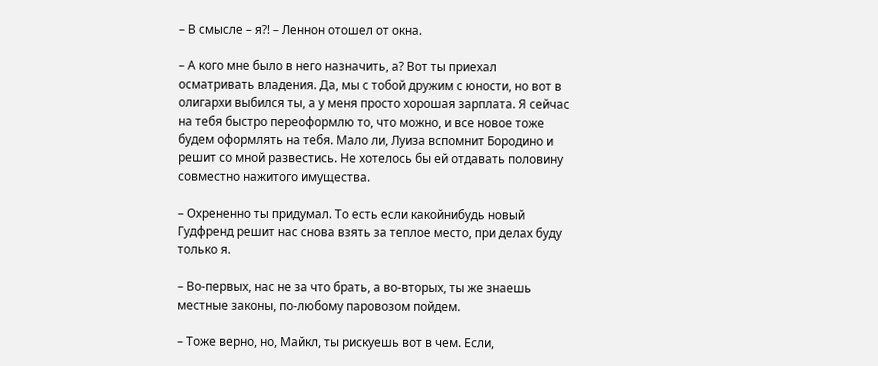– В смысле – я?! – Леннон отошел от окна.

– А кого мне было в него назначить, а? Вот ты приехал осматривать владения. Да, мы с тобой дружим с юности, но вот в олигархи выбился ты, а у меня просто хорошая зарплата. Я сейчас на тебя быстро переоформлю то, что можно, и все новое тоже будем оформлять на тебя. Мало ли, Луиза вспомнит Бородино и решит со мной развестись. Не хотелось бы ей отдавать половину совместно нажитого имущества.

– Охрененно ты придумал. То есть если какойнибудь новый Гудфренд решит нас снова взять за теплое место, при делах буду только я.

– Во-первых, нас не за что брать, а во-вторых, ты же знаешь местные законы, по-любому паровозом пойдем.

– Тоже верно, но, Майкл, ты рискуешь вот в чем. Если,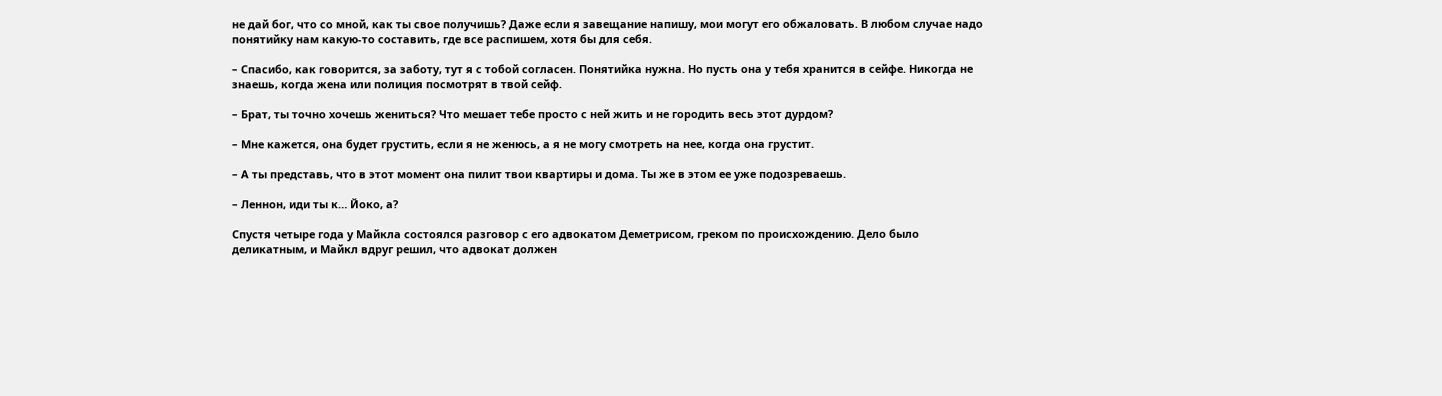не дай бог, что со мной, как ты свое получишь? Даже если я завещание напишу, мои могут его обжаловать. В любом случае надо понятийку нам какую-то составить, где все распишем, хотя бы для себя.

– Спасибо, как говорится, за заботу, тут я с тобой согласен. Понятийка нужна. Но пусть она у тебя хранится в сейфе. Никогда не знаешь, когда жена или полиция посмотрят в твой сейф.

– Брат, ты точно хочешь жениться? Что мешает тебе просто с ней жить и не городить весь этот дурдом?

– Мне кажется, она будет грустить, если я не женюсь, а я не могу смотреть на нее, когда она грустит.

– А ты представь, что в этот момент она пилит твои квартиры и дома. Ты же в этом ее уже подозреваешь.

– Леннон, иди ты к… Йоко, а?

Спустя четыре года у Майкла состоялся разговор с его адвокатом Деметрисом, греком по происхождению. Дело было деликатным, и Майкл вдруг решил, что адвокат должен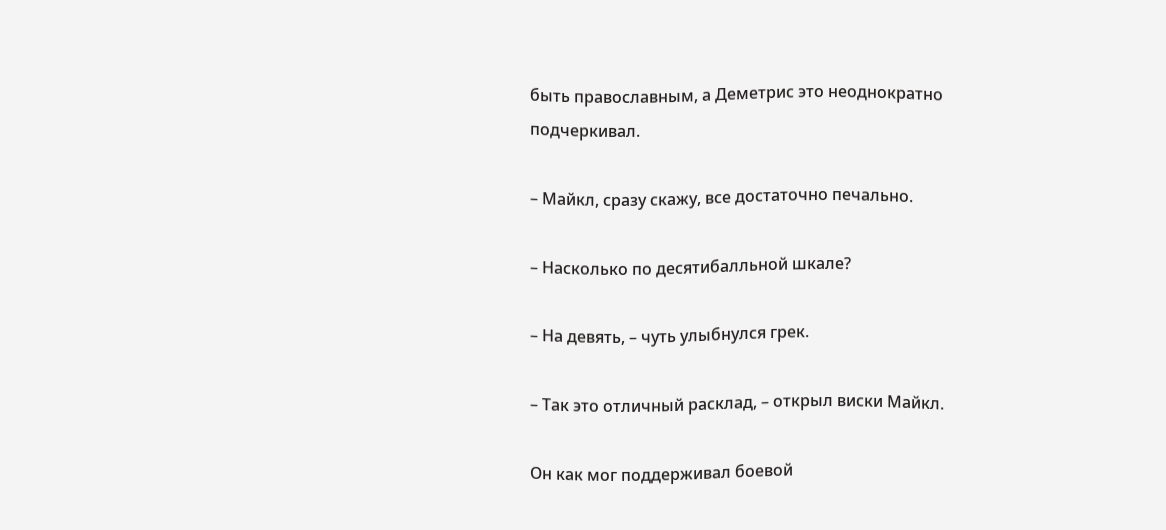быть православным, а Деметрис это неоднократно подчеркивал.

– Майкл, сразу скажу, все достаточно печально.

– Насколько по десятибалльной шкале?

– На девять, – чуть улыбнулся грек.

– Так это отличный расклад, – открыл виски Майкл.

Он как мог поддерживал боевой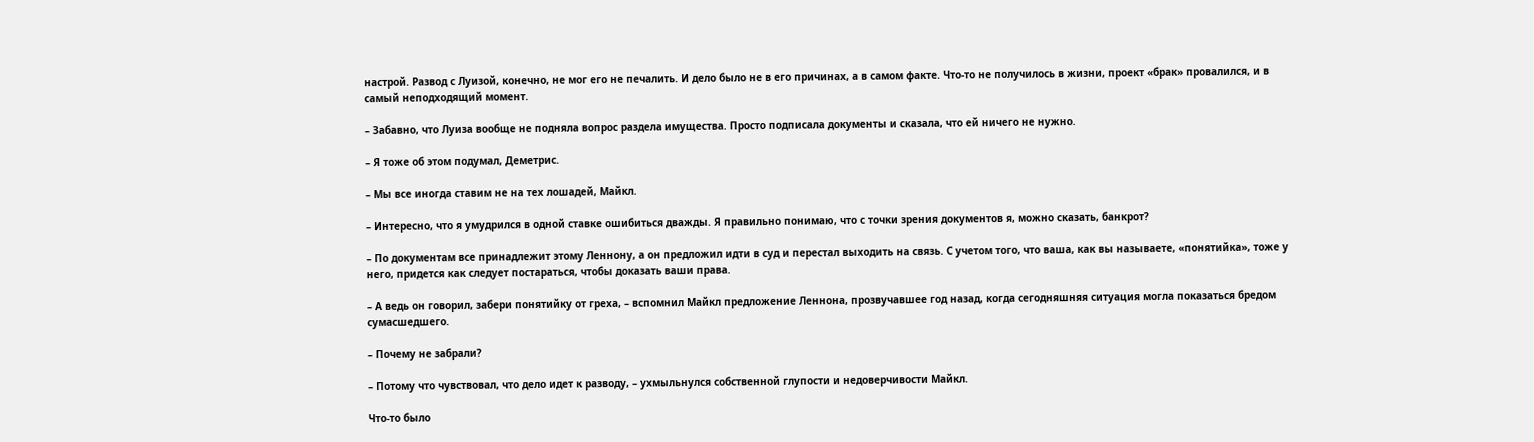настрой. Развод с Луизой, конечно, не мог его не печалить. И дело было не в его причинах, а в самом факте. Что-то не получилось в жизни, проект «брак» провалился, и в самый неподходящий момент.

– Забавно, что Луиза вообще не подняла вопрос раздела имущества. Просто подписала документы и сказала, что ей ничего не нужно.

– Я тоже об этом подумал, Деметрис.

– Мы все иногда ставим не на тех лошадей, Майкл.

– Интересно, что я умудрился в одной ставке ошибиться дважды. Я правильно понимаю, что с точки зрения документов я, можно сказать, банкрот?

– По документам все принадлежит этому Леннону, а он предложил идти в суд и перестал выходить на связь. С учетом того, что ваша, как вы называете, «понятийка», тоже у него, придется как следует постараться, чтобы доказать ваши права.

– А ведь он говорил, забери понятийку от греха, – вспомнил Майкл предложение Леннона, прозвучавшее год назад, когда сегодняшняя ситуация могла показаться бредом сумасшедшего.

– Почему не забрали?

– Потому что чувствовал, что дело идет к разводу, – ухмыльнулся собственной глупости и недоверчивости Майкл.

Что-то было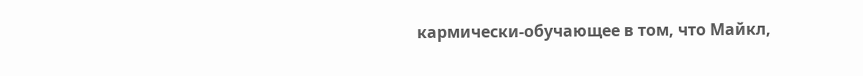кармически-обучающее в том, что Майкл,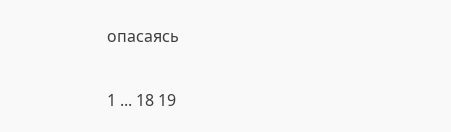опасаясь

1 ... 18 19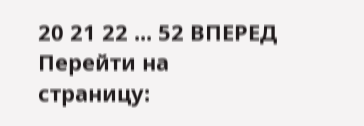20 21 22 ... 52 ВПЕРЕД
Перейти на страницу: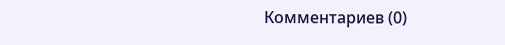Комментариев (0)